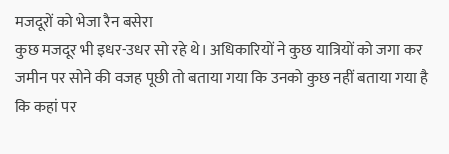मजदूरों को भेजा रैन बसेरा
कुछ मजदूर भी इधर-उधर सो रहे थे। अधिकारियों ने कुछ यात्रियों को जगा कर जमीन पर सोने की वजह पूछी तो बताया गया कि उनको कुछ नहीं बताया गया है कि कहां पर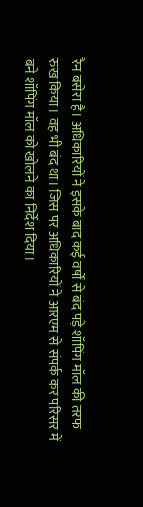रैन बसेरा है। अधिकारियों ने इसके बाद कई वर्षों से बंद पड़े शॉपिंग मॉल की तरफ रुख किया। वह भी बंद था। जिस पर अधिकारियों ने आरएम से संपर्क कर परिसर में बने शॉपिंग मॉल को खोलने का निर्देश दिया।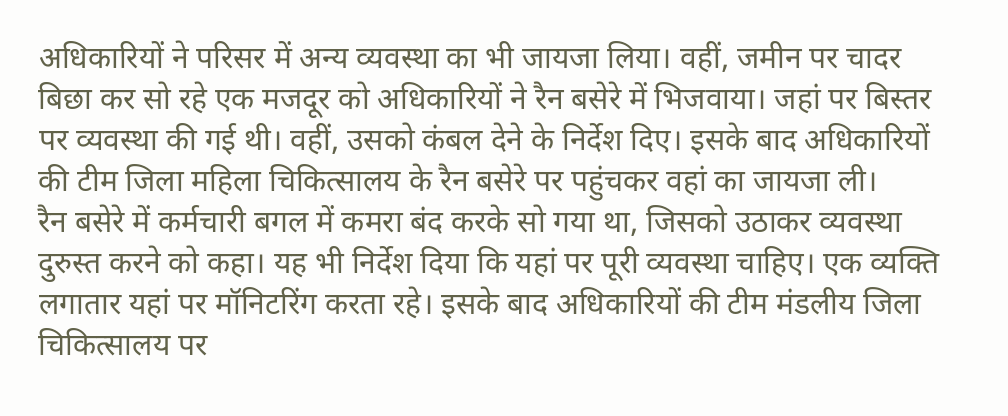अधिकारियों ने परिसर में अन्य व्यवस्था का भी जायजा लिया। वहीं, जमीन पर चादर बिछा कर सो रहे एक मजदूर को अधिकारियों ने रैन बसेरे में भिजवाया। जहां पर बिस्तर पर व्यवस्था की गई थी। वहीं, उसको कंबल देने के निर्देश दिए। इसके बाद अधिकारियों की टीम जिला महिला चिकित्सालय के रैन बसेरे पर पहुंचकर वहां का जायजा ली।
रैन बसेरे में कर्मचारी बगल में कमरा बंद करके सो गया था, जिसको उठाकर व्यवस्था दुरुस्त करने को कहा। यह भी निर्देश दिया कि यहां पर पूरी व्यवस्था चाहिए। एक व्यक्ति लगातार यहां पर मॉनिटरिंग करता रहे। इसके बाद अधिकारियों की टीम मंडलीय जिला चिकित्सालय पर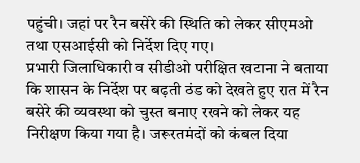पहुंची। जहां पर रैन बसेरे की स्थिति को लेकर सीएमओ तथा एसआईसी को निर्देश दिए गए।
प्रभारी जिलाधिकारी व सीडीओ परीक्षित खटाना ने बताया कि शासन के निर्देश पर बढ़ती ठंड को देखते हुए रात में रैन बसेरे की व्यवस्था को चुस्त बनाए रखने को लेकर यह निरीक्षण किया गया है। जरूरतमंदों को कंबल दिया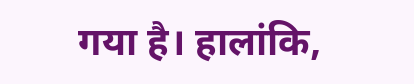गया है। हालांकि,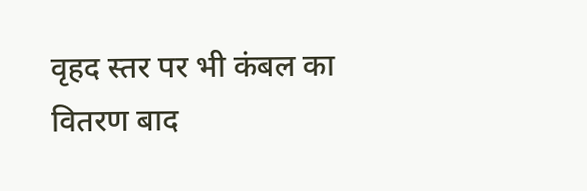वृहद स्तर पर भी कंबल का वितरण बाद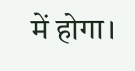में होगा।